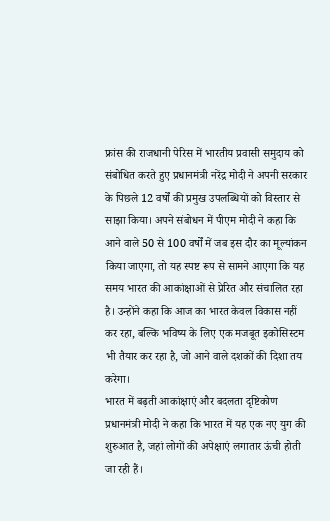फ्रांस की राजधानी पेरिस में भारतीय प्रवासी समुदाय को संबोधित करते हुए प्रधानमंत्री नरेंद्र मोदी ने अपनी सरकार के पिछले 12 वर्षों की प्रमुख उपलब्धियों को विस्तार से साझा किया। अपने संबोधन में पीएम मोदी ने कहा कि आने वाले 50 से 100 वर्षों में जब इस दौर का मूल्यांकन किया जाएगा, तो यह स्पष्ट रूप से सामने आएगा कि यह समय भारत की आकांक्षाओं से प्रेरित और संचालित रहा है। उन्होंने कहा कि आज का भारत केवल विकास नहीं कर रहा, बल्कि भविष्य के लिए एक मजबूत इकोसिस्टम भी तैयार कर रहा है, जो आने वाले दशकों की दिशा तय करेगा।
भारत में बढ़ती आकांक्षाएं और बदलता दृष्टिकोण
प्रधानमंत्री मोदी ने कहा कि भारत में यह एक नए युग की शुरुआत है, जहां लोगों की अपेक्षाएं लगातार ऊंची होती जा रही हैं।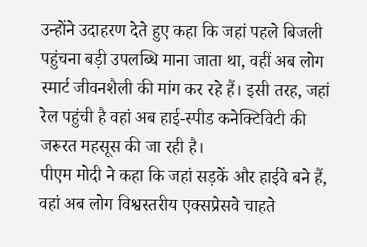उन्होंने उदाहरण देते हुए कहा कि जहां पहले बिजली पहुंचना बड़ी उपलब्धि माना जाता था, वहीं अब लोग स्मार्ट जीवनशैली की मांग कर रहे हैं। इसी तरह, जहां रेल पहुंची है वहां अब हाई-स्पीड कनेक्टिविटी की जरूरत महसूस की जा रही है।
पीएम मोदी ने कहा कि जहां सड़कें और हाईवे बने हैं, वहां अब लोग विश्वस्तरीय एक्सप्रेसवे चाहते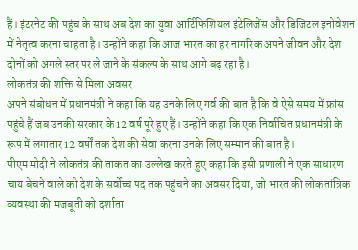हैं। इंटरनेट की पहुंच के साथ अब देश का युवा आर्टिफिशियल इंटेलिजेंस और डिजिटल इनोवेशन में नेतृत्व करना चाहता है। उन्होंने कहा कि आज भारत का हर नागरिक अपने जीवन और देश दोनों को अगले स्तर पर ले जाने के संकल्प के साथ आगे बढ़ रहा है।
लोकतंत्र की शक्ति से मिला अवसर
अपने संबोधन में प्रधानमंत्री ने कहा कि यह उनके लिए गर्व की बात है कि वे ऐसे समय में फ्रांस पहुंचे हैं जब उनकी सरकार के 12 वर्ष पूरे हुए हैं। उन्होंने कहा कि एक निर्वाचित प्रधानमंत्री के रूप में लगातार 12 वर्षों तक देश की सेवा करना उनके लिए सम्मान की बात है।
पीएम मोदी ने लोकतंत्र की ताकत का उल्लेख करते हुए कहा कि इसी प्रणाली ने एक साधारण चाय बेचने वाले को देश के सर्वोच्च पद तक पहुंचने का अवसर दिया, जो भारत की लोकतांत्रिक व्यवस्था की मजबूती को दर्शाता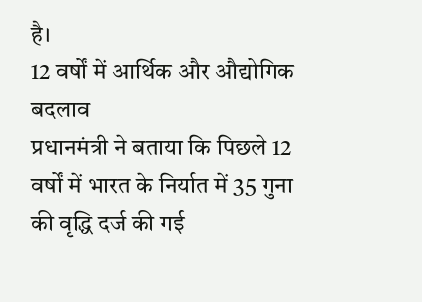है।
12 वर्षों में आर्थिक और औद्योगिक बदलाव
प्रधानमंत्री ने बताया कि पिछले 12 वर्षों में भारत के निर्यात में 35 गुना की वृद्धि दर्ज की गई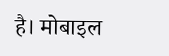है। मोबाइल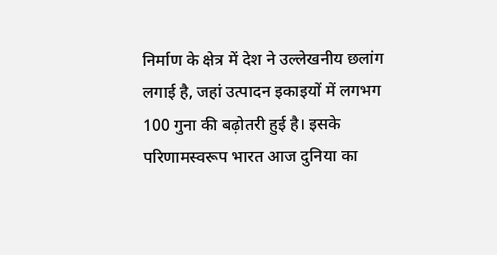निर्माण के क्षेत्र में देश ने उल्लेखनीय छलांग लगाई है, जहां उत्पादन इकाइयों में लगभग 100 गुना की बढ़ोतरी हुई है। इसके परिणामस्वरूप भारत आज दुनिया का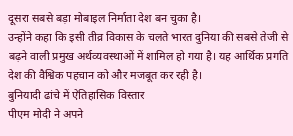दूसरा सबसे बड़ा मोबाइल निर्माता देश बन चुका है।
उन्होंने कहा कि इसी तीव्र विकास के चलते भारत दुनिया की सबसे तेजी से बढ़ने वाली प्रमुख अर्थव्यवस्थाओं में शामिल हो गया है। यह आर्थिक प्रगति देश की वैश्विक पहचान को और मजबूत कर रही है।
बुनियादी ढांचे में ऐतिहासिक विस्तार
पीएम मोदी ने अपने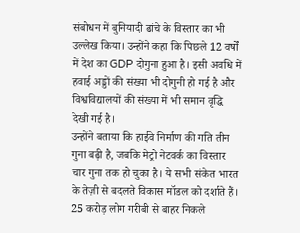संबोधन में बुनियादी ढांचे के विस्तार का भी उल्लेख किया। उन्होंने कहा कि पिछले 12 वर्षों में देश का GDP दोगुना हुआ है। इसी अवधि में हवाई अड्डों की संख्या भी दोगुनी हो गई है और विश्वविद्यालयों की संख्या में भी समान वृद्धि देखी गई है।
उन्होंने बताया कि हाईवे निर्माण की गति तीन गुना बढ़ी है, जबकि मेट्रो नेटवर्क का विस्तार चार गुना तक हो चुका है। ये सभी संकेत भारत के तेज़ी से बदलते विकास मॉडल को दर्शाते हैं।
25 करोड़ लोग गरीबी से बाहर निकले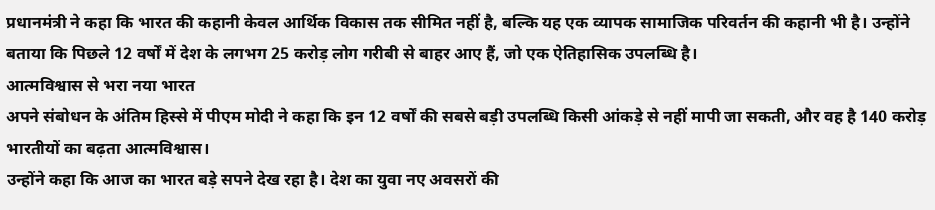प्रधानमंत्री ने कहा कि भारत की कहानी केवल आर्थिक विकास तक सीमित नहीं है, बल्कि यह एक व्यापक सामाजिक परिवर्तन की कहानी भी है। उन्होंने बताया कि पिछले 12 वर्षों में देश के लगभग 25 करोड़ लोग गरीबी से बाहर आए हैं, जो एक ऐतिहासिक उपलब्धि है।
आत्मविश्वास से भरा नया भारत
अपने संबोधन के अंतिम हिस्से में पीएम मोदी ने कहा कि इन 12 वर्षों की सबसे बड़ी उपलब्धि किसी आंकड़े से नहीं मापी जा सकती, और वह है 140 करोड़ भारतीयों का बढ़ता आत्मविश्वास।
उन्होंने कहा कि आज का भारत बड़े सपने देख रहा है। देश का युवा नए अवसरों की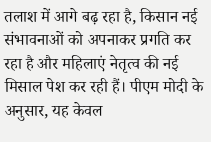तलाश में आगे बढ़ रहा है, किसान नई संभावनाओं को अपनाकर प्रगति कर रहा है और महिलाएं नेतृत्व की नई मिसाल पेश कर रही हैं। पीएम मोदी के अनुसार, यह केवल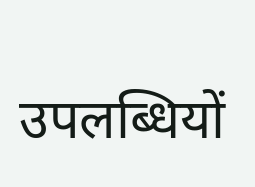उपलब्धियों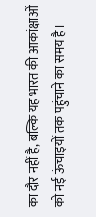का दौर नहीं है, बल्कि यह भारत की आकांक्षाओं को नई ऊंचाइयों तक पहुंचाने का समय है।